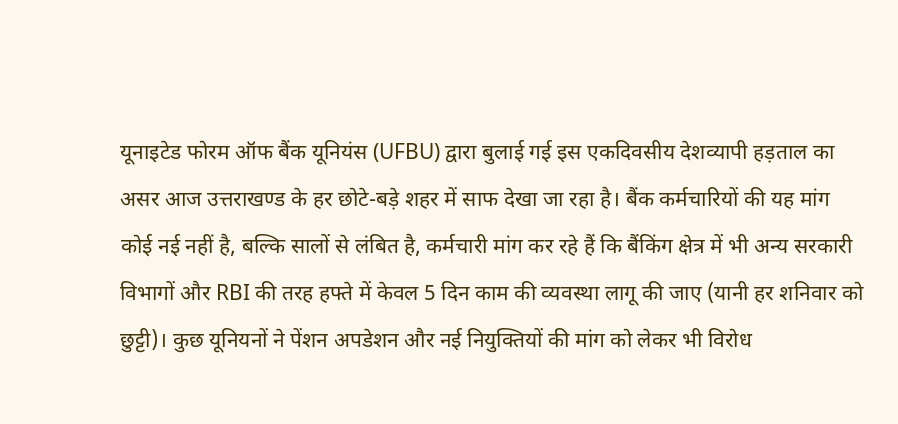यूनाइटेड फोरम ऑफ बैंक यूनियंस (UFBU) द्वारा बुलाई गई इस एकदिवसीय देशव्यापी हड़ताल का असर आज उत्तराखण्ड के हर छोटे-बड़े शहर में साफ देखा जा रहा है। बैंक कर्मचारियों की यह मांग कोई नई नहीं है, बल्कि सालों से लंबित है, कर्मचारी मांग कर रहे हैं कि बैंकिंग क्षेत्र में भी अन्य सरकारी विभागों और RBI की तरह हफ्ते में केवल 5 दिन काम की व्यवस्था लागू की जाए (यानी हर शनिवार को छुट्टी)। कुछ यूनियनों ने पेंशन अपडेशन और नई नियुक्तियों की मांग को लेकर भी विरोध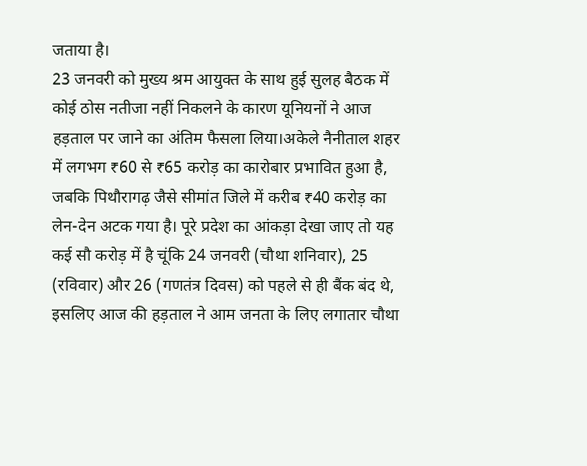जताया है।
23 जनवरी को मुख्य श्रम आयुक्त के साथ हुई सुलह बैठक में कोई ठोस नतीजा नहीं निकलने के कारण यूनियनों ने आज हड़ताल पर जाने का अंतिम फैसला लिया।अकेले नैनीताल शहर में लगभग ₹60 से ₹65 करोड़ का कारोबार प्रभावित हुआ है, जबकि पिथौरागढ़ जैसे सीमांत जिले में करीब ₹40 करोड़ का लेन-देन अटक गया है। पूरे प्रदेश का आंकड़ा देखा जाए तो यह कई सौ करोड़ में है चूंकि 24 जनवरी (चौथा शनिवार), 25 (रविवार) और 26 (गणतंत्र दिवस) को पहले से ही बैंक बंद थे, इसलिए आज की हड़ताल ने आम जनता के लिए लगातार चौथा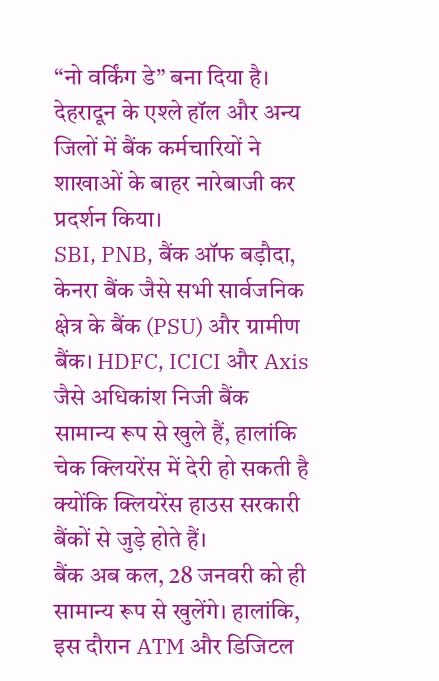“नो वर्किंग डे” बना दिया है। देहरादून के एश्ले हॉल और अन्य जिलों में बैंक कर्मचारियों ने शाखाओं के बाहर नारेबाजी कर प्रदर्शन किया।
SBI, PNB, बैंक ऑफ बड़ौदा, केनरा बैंक जैसे सभी सार्वजनिक क्षेत्र के बैंक (PSU) और ग्रामीण बैंक। HDFC, ICICI और Axis जैसे अधिकांश निजी बैंक सामान्य रूप से खुले हैं, हालांकि चेक क्लियरेंस में देरी हो सकती है क्योंकि क्लियरेंस हाउस सरकारी बैंकों से जुड़े होते हैं।
बैंक अब कल, 28 जनवरी को ही सामान्य रूप से खुलेंगे। हालांकि, इस दौरान ATM और डिजिटल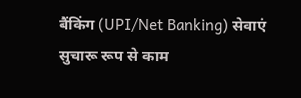बैंकिंग (UPI/Net Banking) सेवाएं सुचारू रूप से काम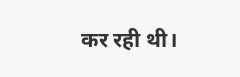कर रही थी।